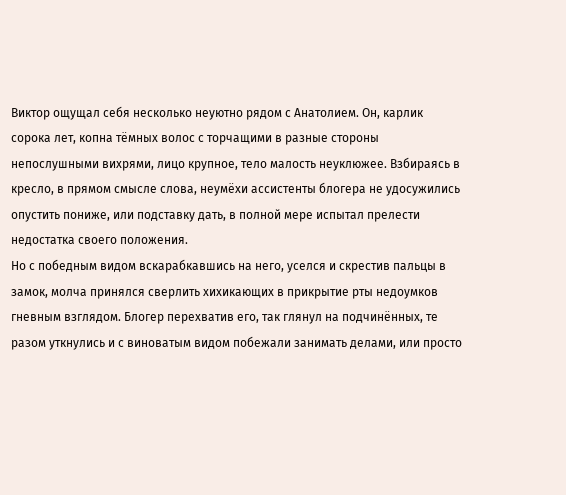Виктор ощущал себя несколько неуютно рядом с Анатолием. Он, карлик сорока лет, копна тёмных волос с торчащими в разные стороны непослушными вихрями, лицо крупное, тело малость неуклюжее. Взбираясь в кресло, в прямом смысле слова, неумёхи ассистенты блогера не удосужились опустить пониже, или подставку дать, в полной мере испытал прелести недостатка своего положения.
Но с победным видом вскарабкавшись на него, уселся и скрестив пальцы в замок, молча принялся сверлить хихикающих в прикрытие рты недоумков гневным взглядом. Блогер перехватив его, так глянул на подчинённых, те разом уткнулись и с виноватым видом побежали занимать делами, или просто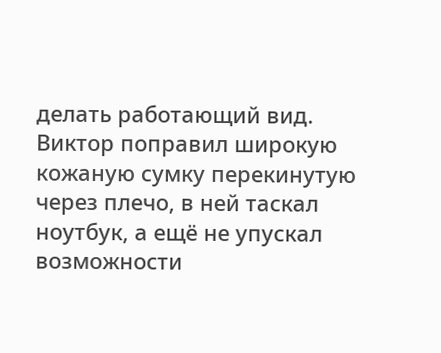делать работающий вид.
Виктор поправил широкую кожаную сумку перекинутую через плечо, в ней таскал ноутбук, а ещё не упускал возможности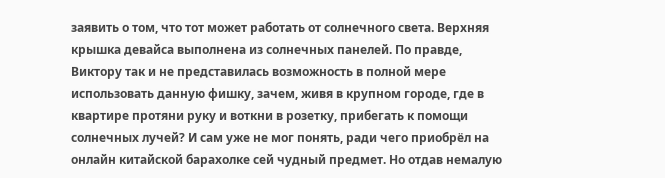заявить о том, что тот может работать от солнечного света. Верхняя крышка девайса выполнена из солнечных панелей. По правде, Виктору так и не представилась возможность в полной мере использовать данную фишку, зачем, живя в крупном городе, где в квартире протяни руку и воткни в розетку, прибегать к помощи солнечных лучей? И сам уже не мог понять, ради чего приобрёл на онлайн китайской барахолке сей чудный предмет. Но отдав немалую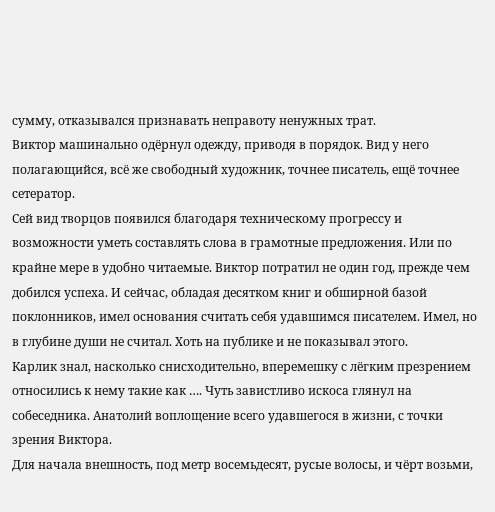сумму, отказывался признавать неправоту ненужных трат.
Виктор машинально одёрнул одежду, приводя в порядок. Вид у него полагающийся, всё же свободный художник, точнее писатель, ещё точнее сетератор.
Сей вид творцов появился благодаря техническому прогрессу и возможности уметь составлять слова в грамотные предложения. Или по крайне мере в удобно читаемые. Виктор потратил не один год, прежде чем добился успеха. И сейчас, обладая десятком книг и обширной базой поклонников, имел основания считать себя удавшимся писателем. Имел, но в глубине души не считал. Хоть на публике и не показывал этого.
Карлик знал, насколько снисходительно, вперемешку с лёгким презрением относились к нему такие как …. Чуть завистливо искоса глянул на собеседника. Анатолий воплощение всего удавшегося в жизни, с точки зрения Виктора.
Для начала внешность, под метр восемьдесят, русые волосы, и чёрт возьми,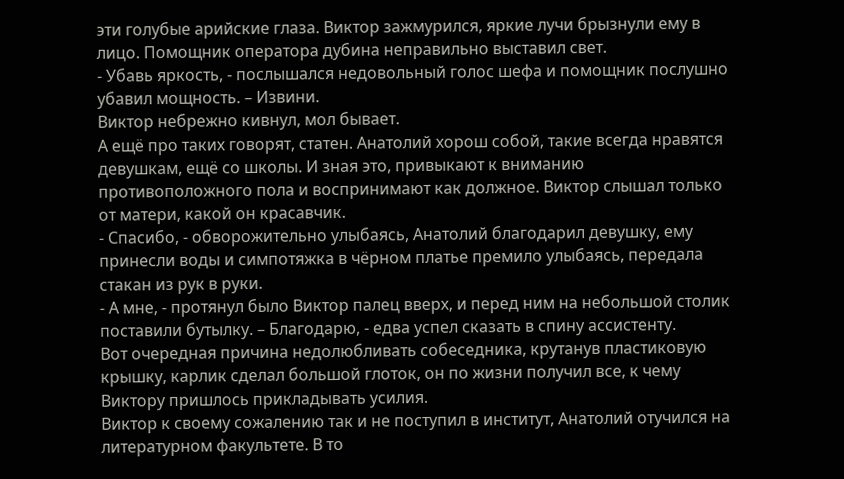эти голубые арийские глаза. Виктор зажмурился, яркие лучи брызнули ему в лицо. Помощник оператора дубина неправильно выставил свет.
- Убавь яркость, - послышался недовольный голос шефа и помощник послушно убавил мощность. – Извини.
Виктор небрежно кивнул, мол бывает.
А ещё про таких говорят, статен. Анатолий хорош собой, такие всегда нравятся девушкам, ещё со школы. И зная это, привыкают к вниманию противоположного пола и воспринимают как должное. Виктор слышал только от матери, какой он красавчик.
- Спасибо, - обворожительно улыбаясь, Анатолий благодарил девушку, ему принесли воды и симпотяжка в чёрном платье премило улыбаясь, передала стакан из рук в руки.
- А мне, - протянул было Виктор палец вверх, и перед ним на небольшой столик поставили бутылку. – Благодарю, - едва успел сказать в спину ассистенту.
Вот очередная причина недолюбливать собеседника, крутанув пластиковую крышку, карлик сделал большой глоток, он по жизни получил все, к чему Виктору пришлось прикладывать усилия.
Виктор к своему сожалению так и не поступил в институт, Анатолий отучился на литературном факультете. В то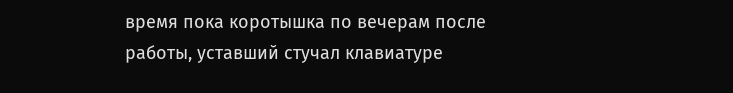время пока коротышка по вечерам после работы, уставший стучал клавиатуре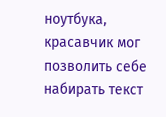ноутбука, красавчик мог позволить себе набирать текст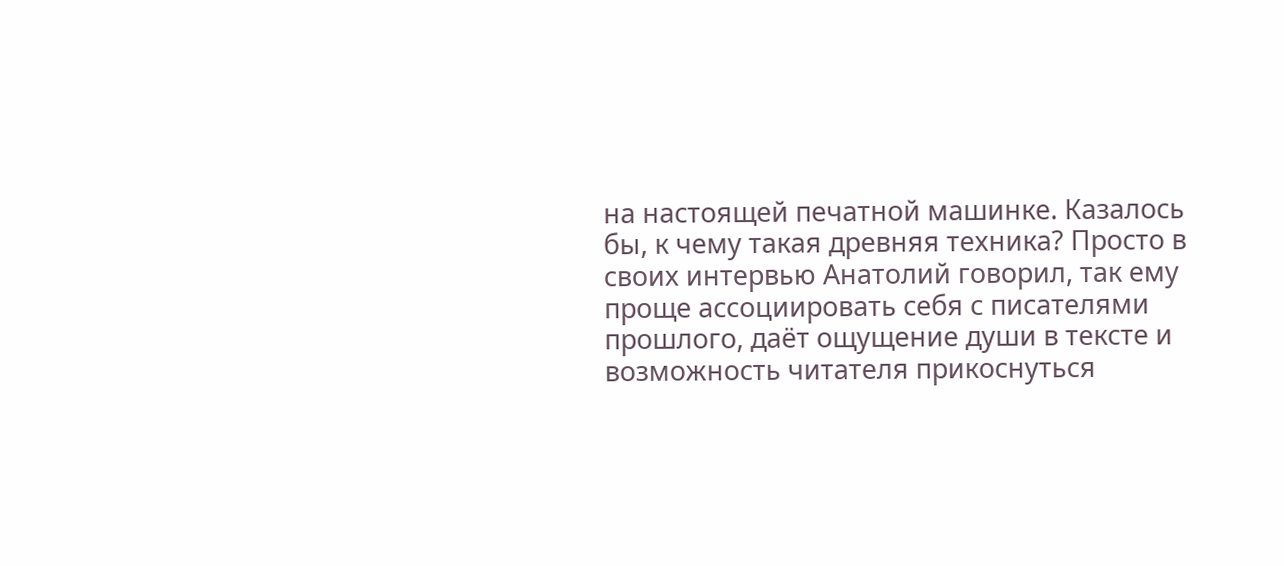на настоящей печатной машинке. Казалось бы, к чему такая древняя техника? Просто в своих интервью Анатолий говорил, так ему проще ассоциировать себя с писателями прошлого, даёт ощущение души в тексте и возможность читателя прикоснуться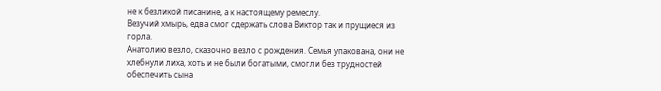не к безликой писанине, а к настоящему ремеслу.
Везучий хмырь, едва смог сдержать слова Виктор так и прущиеся из горла.
Анатолию везло, сказочно везло с рождения. Семья упакована, они не хлебнули лиха, хоть и не были богатыми, смогли без трудностей обеспечить сына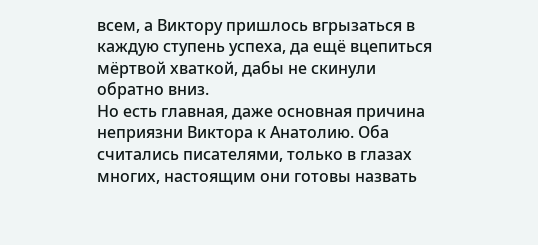всем, а Виктору пришлось вгрызаться в каждую ступень успеха, да ещё вцепиться мёртвой хваткой, дабы не скинули обратно вниз.
Но есть главная, даже основная причина неприязни Виктора к Анатолию. Оба считались писателями, только в глазах многих, настоящим они готовы назвать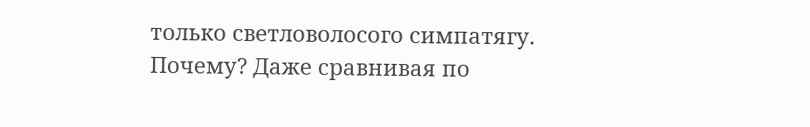только светловолосого симпатягу. Почему? Даже сравнивая по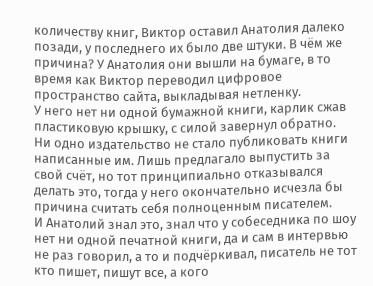количеству книг, Виктор оставил Анатолия далеко позади, у последнего их было две штуки. В чём же причина? У Анатолия они вышли на бумаге, в то время как Виктор переводил цифровое пространство сайта, выкладывая нетленку.
У него нет ни одной бумажной книги, карлик сжав пластиковую крышку, с силой завернул обратно.
Ни одно издательство не стало публиковать книги написанные им. Лишь предлагало выпустить за свой счёт, но тот принципиально отказывался делать это, тогда у него окончательно исчезла бы причина считать себя полноценным писателем.
И Анатолий знал это, знал что у собеседника по шоу нет ни одной печатной книги, да и сам в интервью не раз говорил, а то и подчёркивал, писатель не тот кто пишет, пишут все, а кого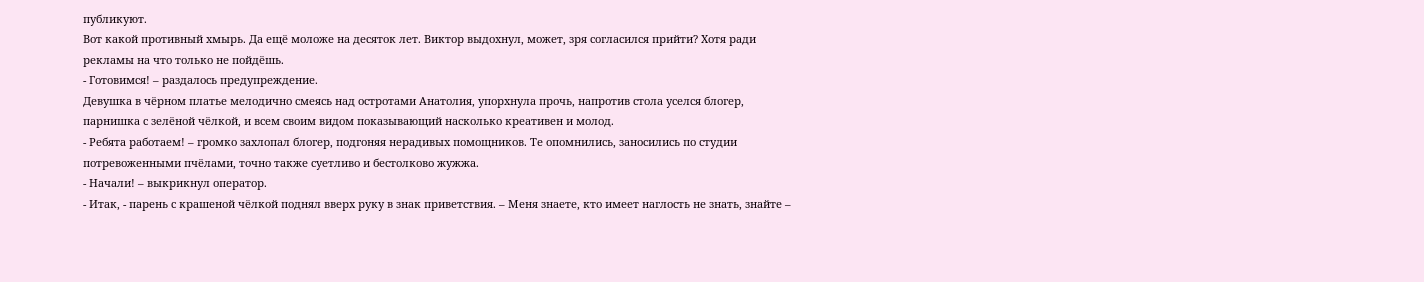публикуют.
Вот какой противный хмырь. Да ещё моложе на десяток лет. Виктор выдохнул, может, зря согласился прийти? Хотя ради рекламы на что только не пойдёшь.
- Готовимся! – раздалось предупреждение.
Девушка в чёрном платье мелодично смеясь над остротами Анатолия, упорхнула прочь, напротив стола уселся блогер, парнишка с зелёной чёлкой, и всем своим видом показывающий насколько креативен и молод.
- Ребята работаем! – громко захлопал блогер, подгоняя нерадивых помощников. Те опомнились, заносились по студии потревоженными пчёлами, точно также суетливо и бестолково жужжа.
- Начали! – выкрикнул оператор.
- Итак, - парень с крашеной чёлкой поднял вверх руку в знак приветствия. – Меня знаете, кто имеет наглость не знать, знайте –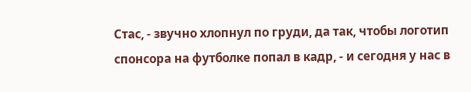Стас, - звучно хлопнул по груди, да так, чтобы логотип спонсора на футболке попал в кадр, - и сегодня у нас в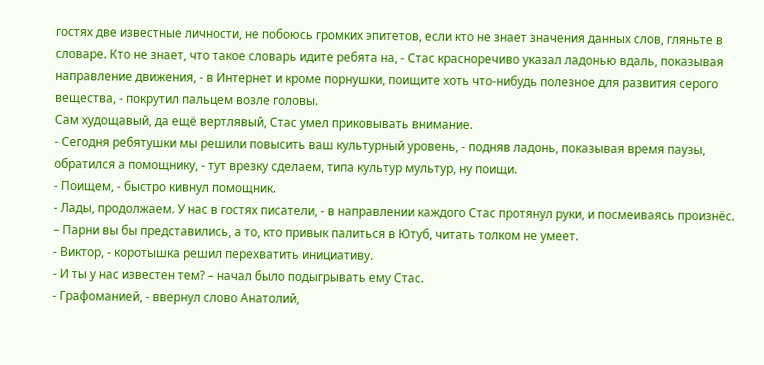гостях две известные личности, не побоюсь громких эпитетов, если кто не знает значения данных слов, гляньте в словаре. Кто не знает, что такое словарь идите ребята на, - Стас красноречиво указал ладонью вдаль, показывая направление движения, - в Интернет и кроме порнушки, поищите хоть что-нибудь полезное для развития серого вещества, - покрутил пальцем возле головы.
Сам худощавый, да ещё вертлявый, Стас умел приковывать внимание.
- Сегодня ребятушки мы решили повысить ваш культурный уровень, - подняв ладонь, показывая время паузы, обратился а помощнику, - тут врезку сделаем, типа культур мультур, ну поищи.
- Поищем, - быстро кивнул помощник.
- Лады, продолжаем. У нас в гостях писатели, - в направлении каждого Стас протянул руки, и посмеиваясь произнёс. – Парни вы бы представились, а то, кто привык палиться в Ютуб, читать толком не умеет.
- Виктор, - коротышка решил перехватить инициативу.
- И ты у нас известен тем? – начал было подыгрывать ему Стас.
- Графоманией, - ввернул слово Анатолий,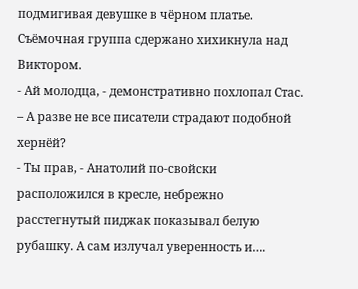подмигивая девушке в чёрном платье. Съёмочная группа сдержано хихикнула над Виктором.
- Ай молодца, - демонстративно похлопал Стас. – А разве не все писатели страдают подобной хернёй?
- Ты прав, - Анатолий по-свойски расположился в кресле, небрежно расстегнутый пиджак показывал белую рубашку. А сам излучал уверенность и….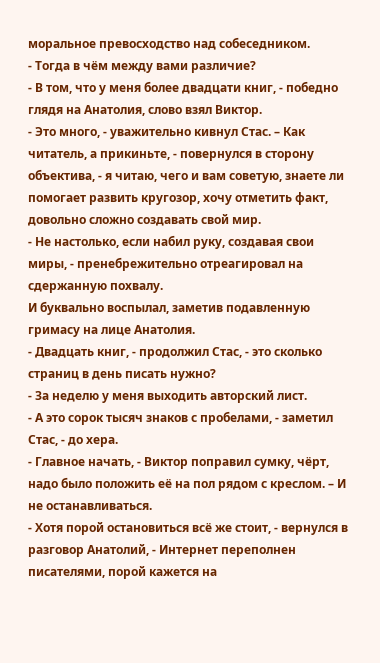моральное превосходство над собеседником.
- Тогда в чём между вами различие?
- В том, что у меня более двадцати книг, - победно глядя на Анатолия, слово взял Виктор.
- Это много, - уважительно кивнул Стас. – Как читатель, а прикиньте, - повернулся в сторону объектива, - я читаю, чего и вам советую, знаете ли помогает развить кругозор, хочу отметить факт, довольно сложно создавать свой мир.
- Не настолько, если набил руку, создавая свои миры, - пренебрежительно отреагировал на сдержанную похвалу.
И буквально воспылал, заметив подавленную гримасу на лице Анатолия.
- Двадцать книг, - продолжил Стас, - это сколько страниц в день писать нужно?
- За неделю у меня выходить авторский лист.
- А это сорок тысяч знаков с пробелами, - заметил Стас, - до хера.
- Главное начать, - Виктор поправил сумку, чёрт, надо было положить её на пол рядом с креслом. – И не останавливаться.
- Хотя порой остановиться всё же стоит, - вернулся в разговор Анатолий, - Интернет переполнен писателями, порой кажется на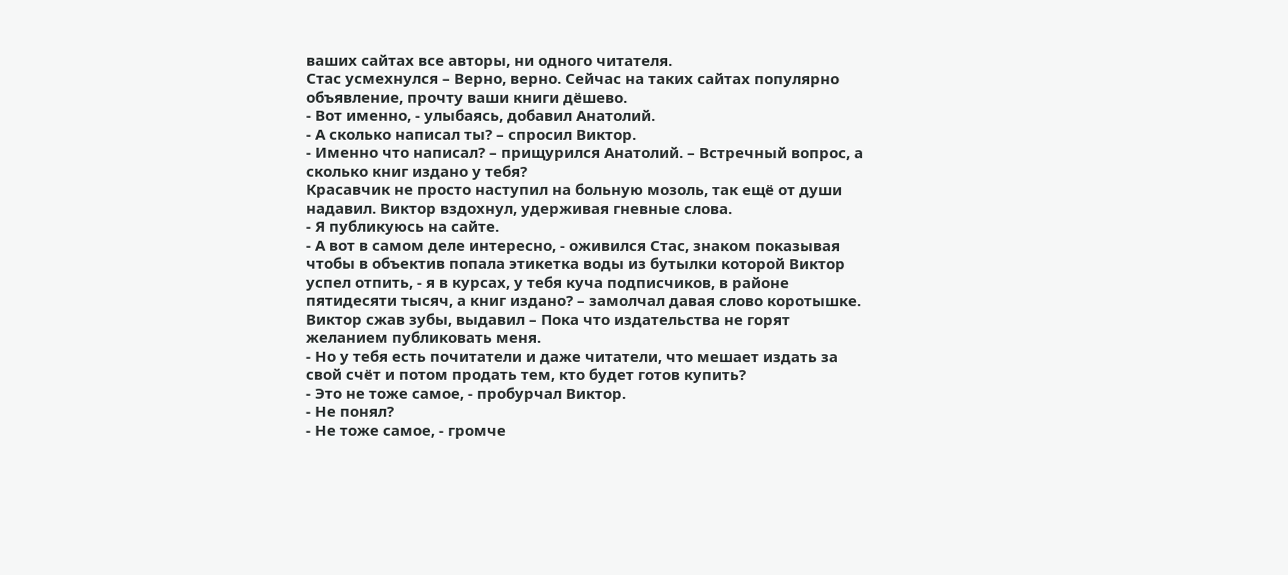ваших сайтах все авторы, ни одного читателя.
Стас усмехнулся – Верно, верно. Сейчас на таких сайтах популярно объявление, прочту ваши книги дёшево.
- Вот именно, - улыбаясь, добавил Анатолий.
- А сколько написал ты? – спросил Виктор.
- Именно что написал? – прищурился Анатолий. – Встречный вопрос, а сколько книг издано у тебя?
Красавчик не просто наступил на больную мозоль, так ещё от души надавил. Виктор вздохнул, удерживая гневные слова.
- Я публикуюсь на сайте.
- А вот в самом деле интересно, - оживился Стас, знаком показывая чтобы в объектив попала этикетка воды из бутылки которой Виктор успел отпить, - я в курсах, у тебя куча подписчиков, в районе пятидесяти тысяч, а книг издано? – замолчал давая слово коротышке.
Виктор сжав зубы, выдавил – Пока что издательства не горят желанием публиковать меня.
- Но у тебя есть почитатели и даже читатели, что мешает издать за свой счёт и потом продать тем, кто будет готов купить?
- Это не тоже самое, - пробурчал Виктор.
- Не понял?
- Не тоже самое, - громче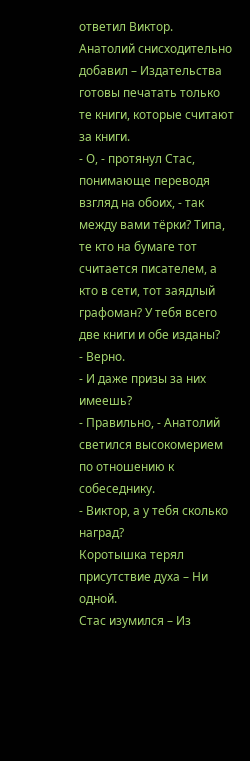ответил Виктор.
Анатолий снисходительно добавил – Издательства готовы печатать только те книги, которые считают за книги.
- О, - протянул Стас, понимающе переводя взгляд на обоих, - так между вами тёрки? Типа, те кто на бумаге тот считается писателем, а кто в сети, тот заядлый графоман? У тебя всего две книги и обе изданы?
- Верно.
- И даже призы за них имеешь?
- Правильно, - Анатолий светился высокомерием по отношению к собеседнику.
- Виктор, а у тебя сколько наград?
Коротышка терял присутствие духа – Ни одной.
Стас изумился – Из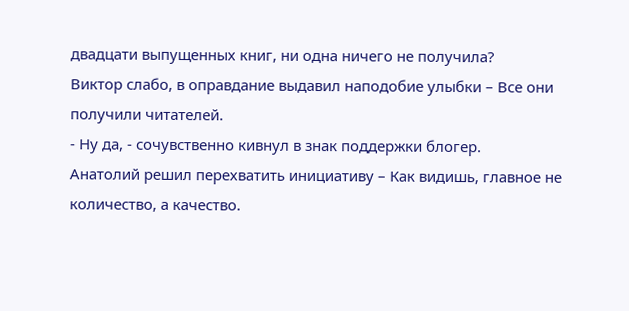двадцати выпущенных книг, ни одна ничего не получила?
Виктор слабо, в оправдание выдавил наподобие улыбки – Все они получили читателей.
- Ну да, - сочувственно кивнул в знак поддержки блогер.
Анатолий решил перехватить инициативу – Как видишь, главное не количество, а качество.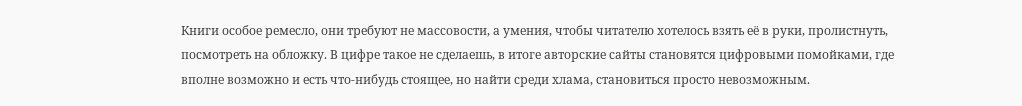Книги особое ремесло, они требуют не массовости, а умения, чтобы читателю хотелось взять её в руки, пролистнуть, посмотреть на обложку. В цифре такое не сделаешь, в итоге авторские сайты становятся цифровыми помойками, где вполне возможно и есть что-нибудь стоящее, но найти среди хлама, становиться просто невозможным.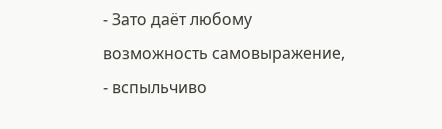- Зато даёт любому возможность самовыражение, - вспыльчиво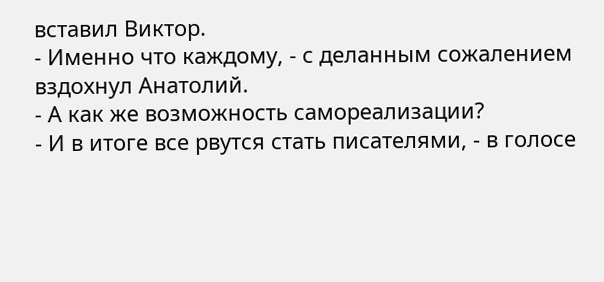вставил Виктор.
- Именно что каждому, - с деланным сожалением вздохнул Анатолий.
- А как же возможность самореализации?
- И в итоге все рвутся стать писателями, - в голосе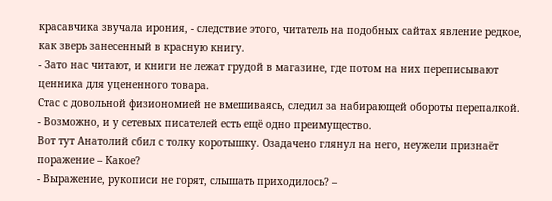красавчика звучала ирония, - следствие этого, читатель на подобных сайтах явление редкое, как зверь занесенный в красную книгу.
- Зато нас читают, и книги не лежат грудой в магазине, где потом на них переписывают ценника для уцененного товара.
Стас с довольной физиономией не вмешиваясь, следил за набирающей обороты перепалкой.
- Возможно, и у сетевых писателей есть ещё одно преимущество.
Вот тут Анатолий сбил с толку коротышку. Озадачено глянул на него, неужели признаёт поражение – Какое?
- Выражение, рукописи не горят, слышать приходилось? –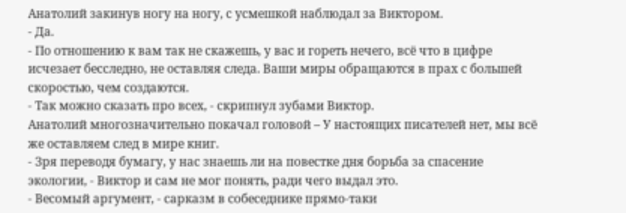Анатолий закинув ногу на ногу, с усмешкой наблюдал за Виктором.
- Да.
- По отношению к вам так не скажешь, у вас и гореть нечего, всё что в цифре исчезает бесследно, не оставляя следа. Ваши миры обращаются в прах с большей скоростью, чем создаются.
- Так можно сказать про всех, - скрипнул зубами Виктор.
Анатолий многозначительно покачал головой – У настоящих писателей нет, мы всё же оставляем след в мире книг.
- Зря переводя бумагу, у нас знаешь ли на повестке дня борьба за спасение экологии, - Виктор и сам не мог понять, ради чего выдал это.
- Весомый аргумент, - сарказм в собеседнике прямо-таки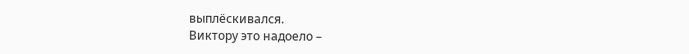выплёскивался.
Виктору это надоело –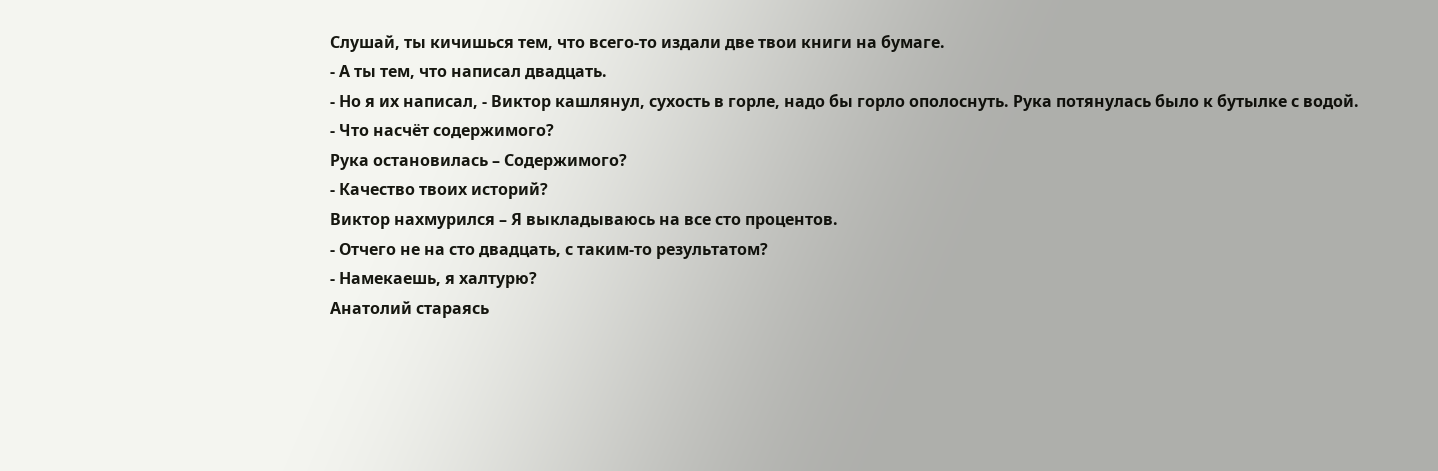Слушай, ты кичишься тем, что всего-то издали две твои книги на бумаге.
- А ты тем, что написал двадцать.
- Но я их написал, - Виктор кашлянул, сухость в горле, надо бы горло ополоснуть. Рука потянулась было к бутылке с водой.
- Что насчёт содержимого?
Рука остановилась – Содержимого?
- Качество твоих историй?
Виктор нахмурился – Я выкладываюсь на все сто процентов.
- Отчего не на сто двадцать, с таким-то результатом?
- Намекаешь, я халтурю?
Анатолий стараясь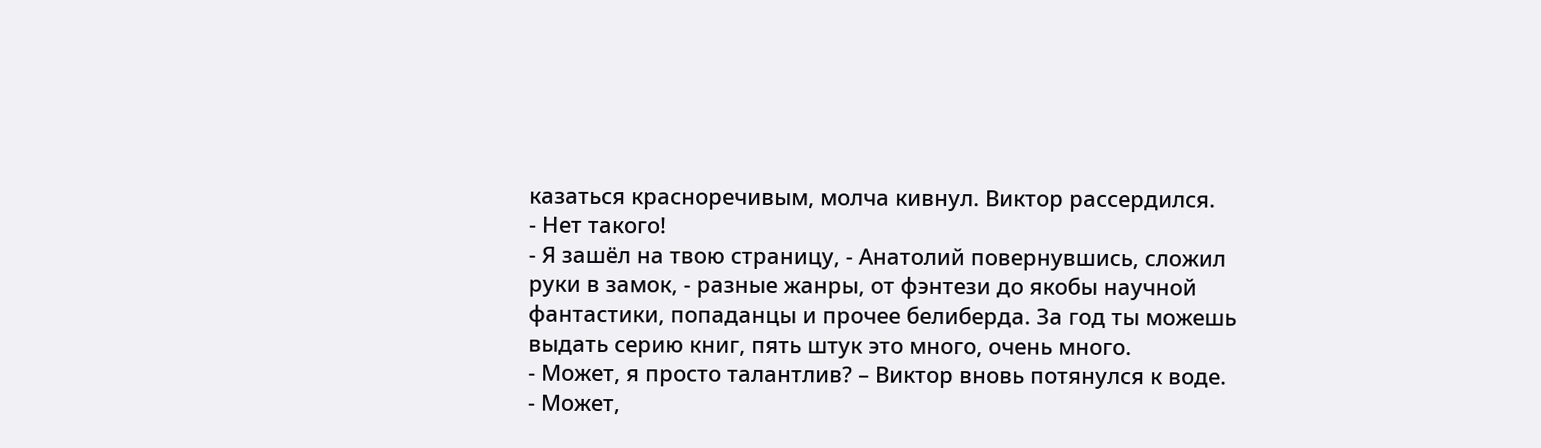казаться красноречивым, молча кивнул. Виктор рассердился.
- Нет такого!
- Я зашёл на твою страницу, - Анатолий повернувшись, сложил руки в замок, - разные жанры, от фэнтези до якобы научной фантастики, попаданцы и прочее белиберда. За год ты можешь выдать серию книг, пять штук это много, очень много.
- Может, я просто талантлив? – Виктор вновь потянулся к воде.
- Может,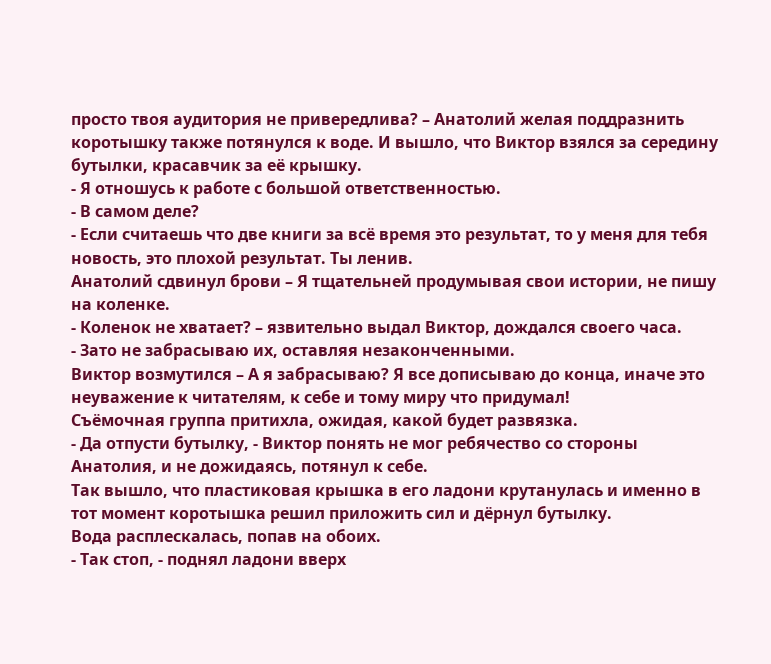просто твоя аудитория не привередлива? – Анатолий желая поддразнить коротышку также потянулся к воде. И вышло, что Виктор взялся за середину бутылки, красавчик за её крышку.
- Я отношусь к работе с большой ответственностью.
- В самом деле?
- Если считаешь что две книги за всё время это результат, то у меня для тебя новость, это плохой результат. Ты ленив.
Анатолий сдвинул брови – Я тщательней продумывая свои истории, не пишу на коленке.
- Коленок не хватает? – язвительно выдал Виктор, дождался своего часа.
- Зато не забрасываю их, оставляя незаконченными.
Виктор возмутился – А я забрасываю? Я все дописываю до конца, иначе это неуважение к читателям, к себе и тому миру что придумал!
Съёмочная группа притихла, ожидая, какой будет развязка.
- Да отпусти бутылку, - Виктор понять не мог ребячество со стороны Анатолия, и не дожидаясь, потянул к себе.
Так вышло, что пластиковая крышка в его ладони крутанулась и именно в тот момент коротышка решил приложить сил и дёрнул бутылку.
Вода расплескалась, попав на обоих.
- Так стоп, - поднял ладони вверх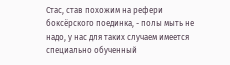Стас, став похожим на рефери боксёрского поединка, - полы мыть не надо, у нас для таких случаем имеется специально обученный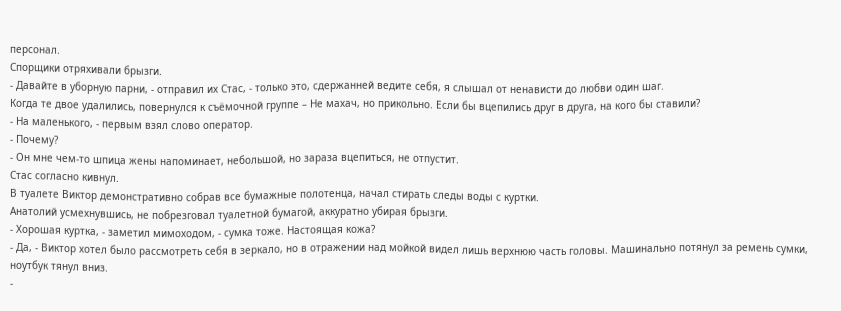персонал.
Спорщики отряхивали брызги.
- Давайте в уборную парни, - отправил их Стас, - только это, сдержанней ведите себя, я слышал от ненависти до любви один шаг.
Когда те двое удалились, повернулся к съёмочной группе – Не махач, но прикольно. Если бы вцепились друг в друга, на кого бы ставили?
- На маленького, - первым взял слово оператор.
- Почему?
- Он мне чем-то шпица жены напоминает, небольшой, но зараза вцепиться, не отпустит.
Стас согласно кивнул.
В туалете Виктор демонстративно собрав все бумажные полотенца, начал стирать следы воды с куртки.
Анатолий усмехнувшись, не побрезговал туалетной бумагой, аккуратно убирая брызги.
- Хорошая куртка, - заметил мимоходом, - сумка тоже. Настоящая кожа?
- Да, - Виктор хотел было рассмотреть себя в зеркало, но в отражении над мойкой видел лишь верхнюю часть головы. Машинально потянул за ремень сумки, ноутбук тянул вниз.
-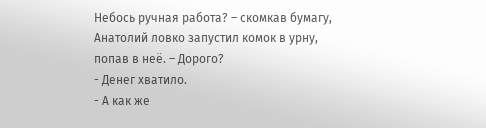Небось ручная работа? – скомкав бумагу, Анатолий ловко запустил комок в урну, попав в неё. – Дорого?
- Денег хватило.
- А как же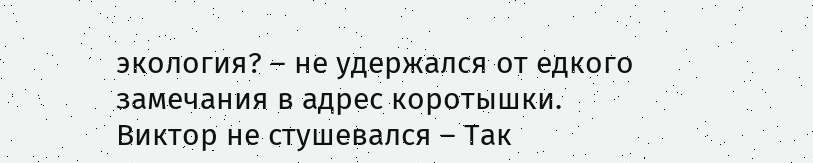экология? – не удержался от едкого замечания в адрес коротышки.
Виктор не стушевался – Так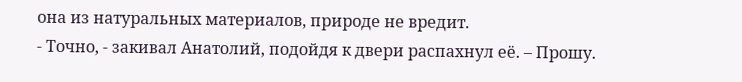она из натуральных материалов, природе не вредит.
- Точно, - закивал Анатолий, подойдя к двери распахнул её. – Прошу.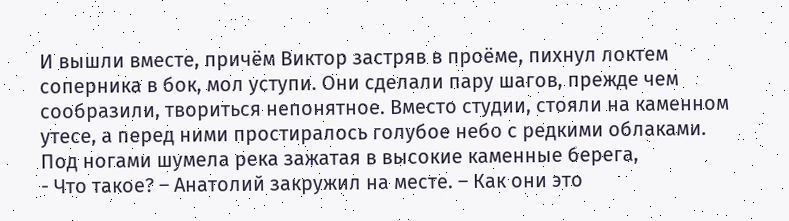И вышли вместе, причём Виктор застряв в проёме, пихнул локтем соперника в бок, мол уступи. Они сделали пару шагов, прежде чем сообразили, твориться непонятное. Вместо студии, стояли на каменном утесе, а перед ними простиралось голубое небо с редкими облаками. Под ногами шумела река зажатая в высокие каменные берега,
- Что такое? – Анатолий закружил на месте. – Как они это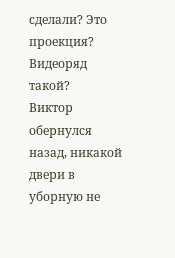сделали? Это проекция? Видеоряд такой?
Виктор обернулся назад, никакой двери в уборную не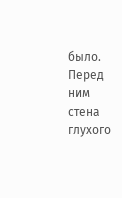было. Перед ним стена глухого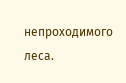непроходимого леса.